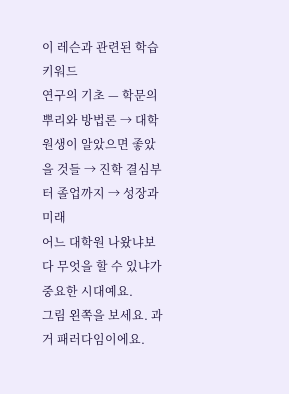이 레슨과 관련된 학습 키워드
연구의 기초 — 학문의 뿌리와 방법론 → 대학원생이 알았으면 좋았을 것들 → 진학 결심부터 졸업까지 → 성장과 미래
어느 대학원 나왔냐보다 무엇을 할 수 있냐가 중요한 시대예요.
그림 왼쪽을 보세요. 과거 패러다임이에요.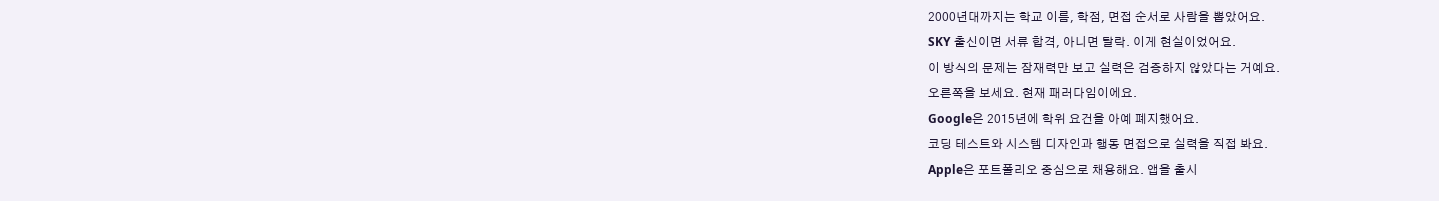2000년대까지는 학교 이름, 학점, 면접 순서로 사람을 뽑았어요.
SKY 출신이면 서류 합격, 아니면 탈락. 이게 현실이었어요.
이 방식의 문제는 잠재력만 보고 실력은 검증하지 않았다는 거예요.
오른쪽을 보세요. 현재 패러다임이에요.
Google은 2015년에 학위 요건을 아예 폐지했어요.
코딩 테스트와 시스템 디자인과 행동 면접으로 실력을 직접 봐요.
Apple은 포트폴리오 중심으로 채용해요. 앱을 출시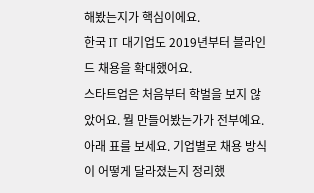해봤는지가 핵심이에요.
한국 IT 대기업도 2019년부터 블라인드 채용을 확대했어요.
스타트업은 처음부터 학벌을 보지 않았어요. 뭘 만들어봤는가가 전부예요.
아래 표를 보세요. 기업별로 채용 방식이 어떻게 달라졌는지 정리했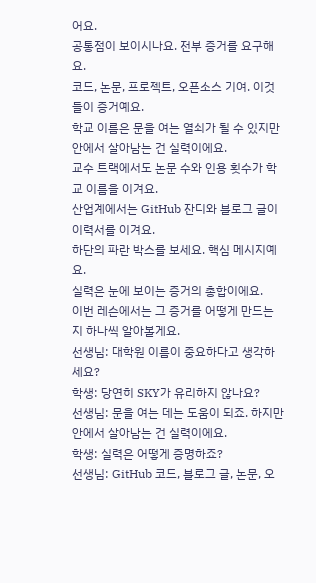어요.
공통점이 보이시나요. 전부 증거를 요구해요.
코드, 논문, 프로젝트, 오픈소스 기여. 이것들이 증거예요.
학교 이름은 문을 여는 열쇠가 될 수 있지만 안에서 살아남는 건 실력이에요.
교수 트랙에서도 논문 수와 인용 횟수가 학교 이름을 이겨요.
산업계에서는 GitHub 잔디와 블로그 글이 이력서를 이겨요.
하단의 파란 박스를 보세요. 핵심 메시지예요.
실력은 눈에 보이는 증거의 총합이에요.
이번 레슨에서는 그 증거를 어떻게 만드는지 하나씩 알아볼게요.
선생님: 대학원 이름이 중요하다고 생각하세요?
학생: 당연히 SKY가 유리하지 않나요?
선생님: 문을 여는 데는 도움이 되죠. 하지만 안에서 살아남는 건 실력이에요.
학생: 실력은 어떻게 증명하죠?
선생님: GitHub 코드, 블로그 글, 논문, 오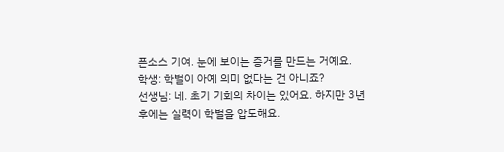픈소스 기여. 눈에 보이는 증거를 만드는 거예요.
학생: 학벌이 아예 의미 없다는 건 아니죠?
선생님: 네. 초기 기회의 차이는 있어요. 하지만 3년 후에는 실력이 학벌을 압도해요.